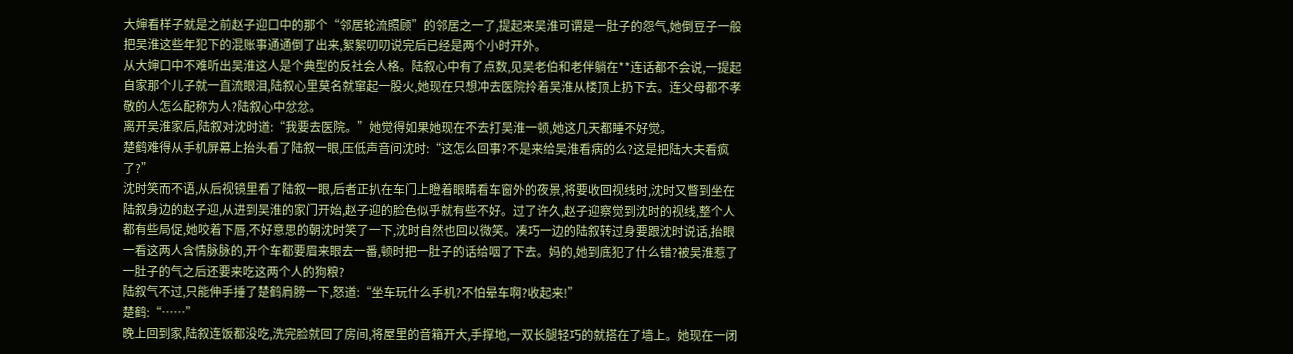大婶看样子就是之前赵子迎口中的那个“邻居轮流照顾”的邻居之一了,提起来吴淮可谓是一肚子的怨气,她倒豆子一般把吴淮这些年犯下的混账事通通倒了出来,絮絮叨叨说完后已经是两个小时开外。
从大婶口中不难听出吴淮这人是个典型的反社会人格。陆叙心中有了点数,见吴老伯和老伴躺在**连话都不会说,一提起自家那个儿子就一直流眼泪,陆叙心里莫名就窜起一股火,她现在只想冲去医院拎着吴淮从楼顶上扔下去。连父母都不孝敬的人怎么配称为人?陆叙心中忿忿。
离开吴淮家后,陆叙对沈时道:“我要去医院。”她觉得如果她现在不去打吴淮一顿,她这几天都睡不好觉。
楚鹤难得从手机屏幕上抬头看了陆叙一眼,压低声音问沈时:“这怎么回事?不是来给吴淮看病的么?这是把陆大夫看疯了?”
沈时笑而不语,从后视镜里看了陆叙一眼,后者正扒在车门上瞪着眼睛看车窗外的夜景,将要收回视线时,沈时又瞥到坐在陆叙身边的赵子迎,从进到吴淮的家门开始,赵子迎的脸色似乎就有些不好。过了许久,赵子迎察觉到沈时的视线,整个人都有些局促,她咬着下唇,不好意思的朝沈时笑了一下,沈时自然也回以微笑。凑巧一边的陆叙转过身要跟沈时说话,抬眼一看这两人含情脉脉的,开个车都要眉来眼去一番,顿时把一肚子的话给咽了下去。妈的,她到底犯了什么错?被吴淮惹了一肚子的气之后还要来吃这两个人的狗粮?
陆叙气不过,只能伸手捶了楚鹤肩膀一下,怒道:“坐车玩什么手机?不怕晕车啊?收起来!”
楚鹤:“……”
晚上回到家,陆叙连饭都没吃,洗完脸就回了房间,将屋里的音箱开大,手撑地,一双长腿轻巧的就搭在了墙上。她现在一闭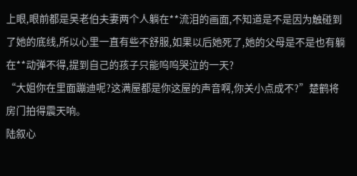上眼,眼前都是吴老伯夫妻两个人躺在**流泪的画面,不知道是不是因为触碰到了她的底线,所以心里一直有些不舒服,如果以后她死了,她的父母是不是也有躺在**动弹不得,提到自己的孩子只能呜呜哭泣的一天?
“大姐你在里面蹦迪呢?这满屋都是你这屋的声音啊,你关小点成不?”楚鹤将房门拍得震天响。
陆叙心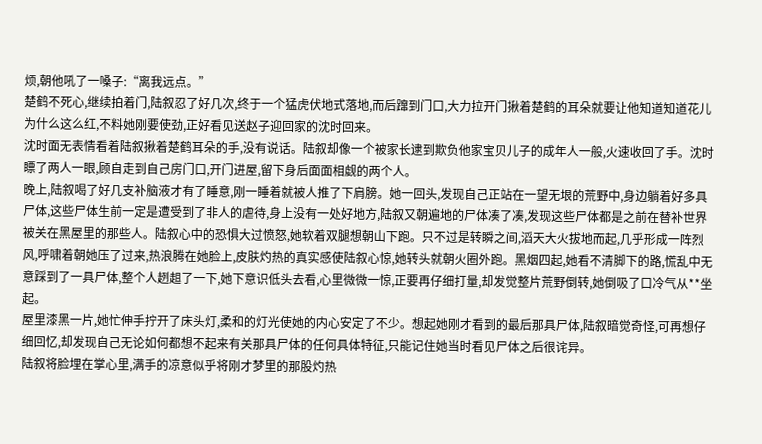烦,朝他吼了一嗓子:“离我远点。”
楚鹤不死心,继续拍着门,陆叙忍了好几次,终于一个猛虎伏地式落地,而后蹿到门口,大力拉开门揪着楚鹤的耳朵就要让他知道知道花儿为什么这么红,不料她刚要使劲,正好看见送赵子迎回家的沈时回来。
沈时面无表情看着陆叙揪着楚鹤耳朵的手,没有说话。陆叙却像一个被家长逮到欺负他家宝贝儿子的成年人一般,火速收回了手。沈时瞟了两人一眼,顾自走到自己房门口,开门进屋,留下身后面面相觑的两个人。
晚上,陆叙喝了好几支补脑液才有了睡意,刚一睡着就被人推了下肩膀。她一回头,发现自己正站在一望无垠的荒野中,身边躺着好多具尸体,这些尸体生前一定是遭受到了非人的虐待,身上没有一处好地方,陆叙又朝遍地的尸体凑了凑,发现这些尸体都是之前在替补世界被关在黑屋里的那些人。陆叙心中的恐惧大过愤怒,她软着双腿想朝山下跑。只不过是转瞬之间,滔天大火拔地而起,几乎形成一阵烈风,呼啸着朝她压了过来,热浪腾在她脸上,皮肤灼热的真实感使陆叙心惊,她转头就朝火圈外跑。黑烟四起,她看不清脚下的路,慌乱中无意踩到了一具尸体,整个人趔趄了一下,她下意识低头去看,心里微微一惊,正要再仔细打量,却发觉整片荒野倒转,她倒吸了口冷气从**坐起。
屋里漆黑一片,她忙伸手拧开了床头灯,柔和的灯光使她的内心安定了不少。想起她刚才看到的最后那具尸体,陆叙暗觉奇怪,可再想仔细回忆,却发现自己无论如何都想不起来有关那具尸体的任何具体特征,只能记住她当时看见尸体之后很诧异。
陆叙将脸埋在掌心里,满手的凉意似乎将刚才梦里的那股灼热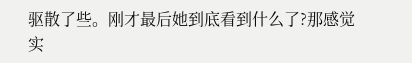驱散了些。刚才最后她到底看到什么了?那感觉实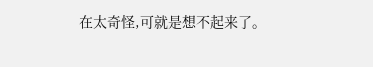在太奇怪,可就是想不起来了。